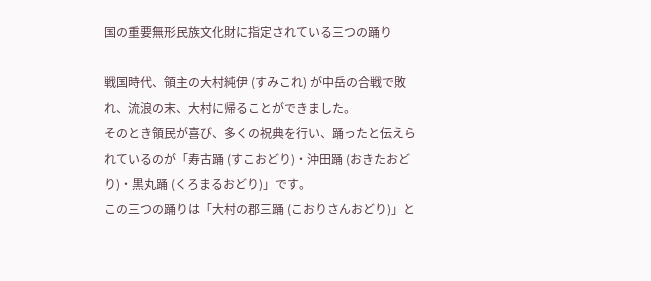国の重要無形民族文化財に指定されている三つの踊り

戦国時代、領主の大村純伊 (すみこれ) が中岳の合戦で敗れ、流浪の末、大村に帰ることができました。
そのとき領民が喜び、多くの祝典を行い、踊ったと伝えられているのが「寿古踊 (すこおどり)・沖田踊 (おきたおどり)・黒丸踊 (くろまるおどり)」です。
この三つの踊りは「大村の郡三踊 (こおりさんおどり)」と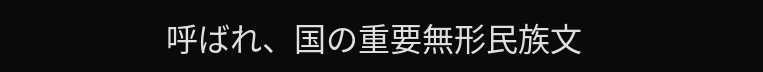呼ばれ、国の重要無形民族文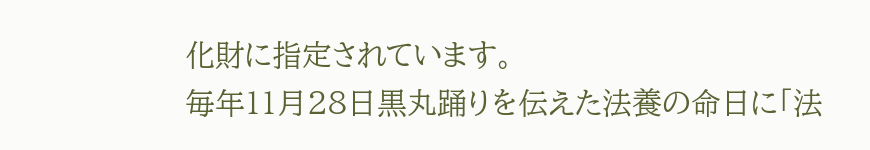化財に指定されています。
毎年11月28日黒丸踊りを伝えた法養の命日に「法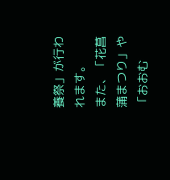養祭」が行われます。
また、「花菖蒲まつり」や「おおむ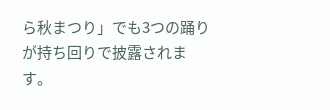ら秋まつり」でも3つの踊りが持ち回りで披露されます。